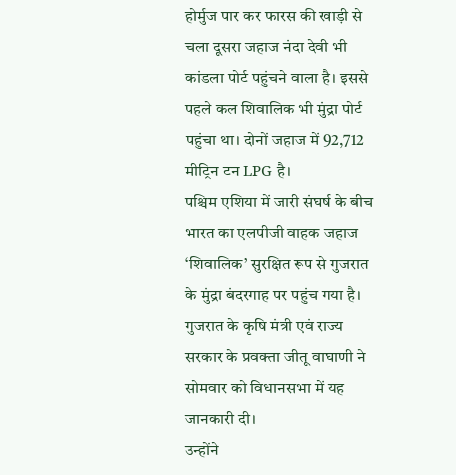होर्मुज पार कर फारस की खाड़ी से चला दूसरा जहाज नंदा देवी भी कांडला पोर्ट पहुंचने वाला है। इससे पहले कल शिवालिक भी मुंद्रा पोर्ट पहुंचा था। दोनों जहाज में 92,712 मीट्रिन टन LPG है।
पश्चिम एशिया में जारी संघर्ष के बीच भारत का एलपीजी वाहक जहाज ‘शिवालिक’ सुरक्षित रूप से गुजरात के मुंद्रा बंदरगाह पर पहुंच गया है। गुजरात के कृषि मंत्री एवं राज्य सरकार के प्रवक्ता जीतू वाघाणी ने सोमवार को विधानसभा में यह जानकारी दी।
उन्होंने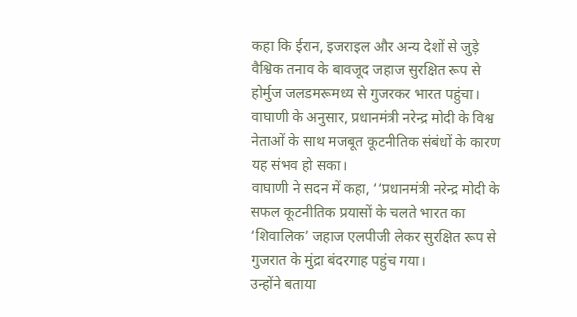कहा कि ईरान, इजराइल और अन्य देशों से जुड़े वैश्विक तनाव के बावजूद जहाज सुरक्षित रूप से होर्मुज जलडमरूमध्य से गुजरकर भारत पहुंचा। वाघाणी के अनुसार, प्रधानमंत्री नरेन्द्र मोदी के विश्व नेताओं के साथ मजबूत कूटनीतिक संबंधों के कारण यह संभव हो सका।
वाघाणी ने सदन में कहा, ‘‘प्रधानमंत्री नरेन्द्र मोदी के सफल कूटनीतिक प्रयासों के चलते भारत का ‘शिवालिक’ जहाज एलपीजी लेकर सुरक्षित रूप से गुजरात के मुंद्रा बंदरगाह पहुंच गया।
उन्होंने बताया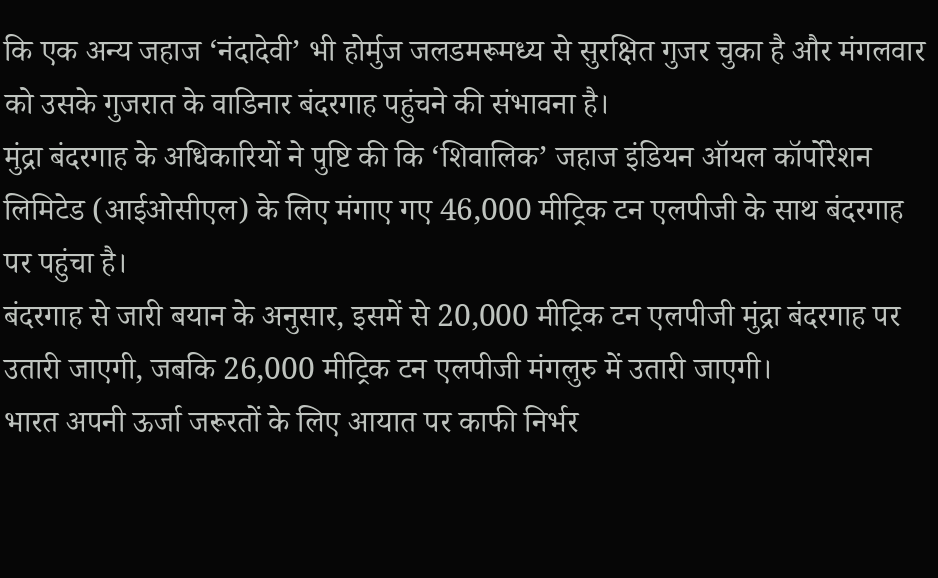कि एक अन्य जहाज ‘नंदादेवी’ भी होर्मुज जलडमरूमध्य से सुरक्षित गुजर चुका है और मंगलवार को उसके गुजरात के वाडिनार बंदरगाह पहुंचने की संभावना है।
मुंद्रा बंदरगाह के अधिकारियों ने पुष्टि की कि ‘शिवालिक’ जहाज इंडियन ऑयल कॉर्पोरेशन लिमिटेड (आईओसीएल) के लिए मंगाए गए 46,000 मीट्रिक टन एलपीजी के साथ बंदरगाह पर पहुंचा है।
बंदरगाह से जारी बयान के अनुसार, इसमें से 20,000 मीट्रिक टन एलपीजी मुंद्रा बंदरगाह पर उतारी जाएगी, जबकि 26,000 मीट्रिक टन एलपीजी मंगलुरु में उतारी जाएगी।
भारत अपनी ऊर्जा जरूरतों के लिए आयात पर काफी निर्भर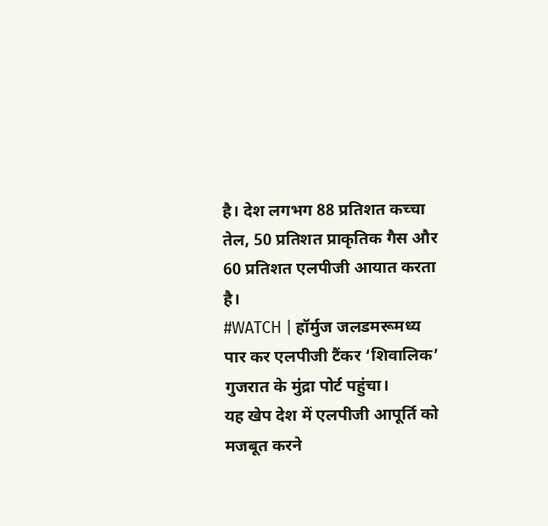है। देश लगभग 88 प्रतिशत कच्चा तेल, 50 प्रतिशत प्राकृतिक गैस और 60 प्रतिशत एलपीजी आयात करता है।
#WATCH | हॉर्मुज जलडमरूमध्य पार कर एलपीजी टैंकर ‘शिवालिक’ गुजरात के मुंद्रा पोर्ट पहुंचा।
यह खेप देश में एलपीजी आपूर्ति को मजबूत करने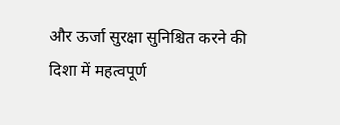और ऊर्जा सुरक्षा सुनिश्चित करने की दिशा में महत्वपूर्ण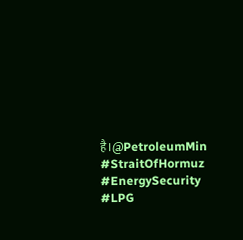है।@PetroleumMin #StraitOfHormuz #EnergySecurity #LPG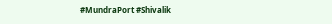#MundraPort #Shivalik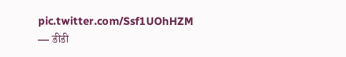pic.twitter.com/Ssf1UOhHZM
— डीडी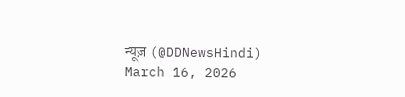न्यूज़ (@DDNewsHindi) March 16, 2026